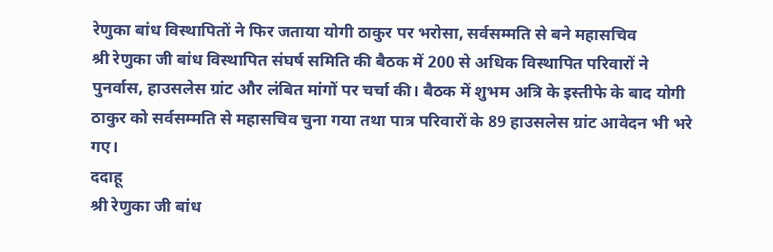रेणुका बांध विस्थापितों ने फिर जताया योगी ठाकुर पर भरोसा, सर्वसम्मति से बने महासचिव
श्री रेणुका जी बांध विस्थापित संघर्ष समिति की बैठक में 200 से अधिक विस्थापित परिवारों ने पुनर्वास, हाउसलेस ग्रांट और लंबित मांगों पर चर्चा की। बैठक में शुभम अत्रि के इस्तीफे के बाद योगी ठाकुर को सर्वसम्मति से महासचिव चुना गया तथा पात्र परिवारों के 89 हाउसलेस ग्रांट आवेदन भी भरे गए।
ददाहू
श्री रेणुका जी बांध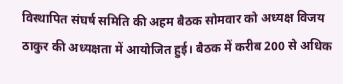विस्थापित संघर्ष समिति की अहम बैठक सोमवार को अध्यक्ष विजय ठाकुर की अध्यक्षता में आयोजित हुई। बैठक में करीब 200 से अधिक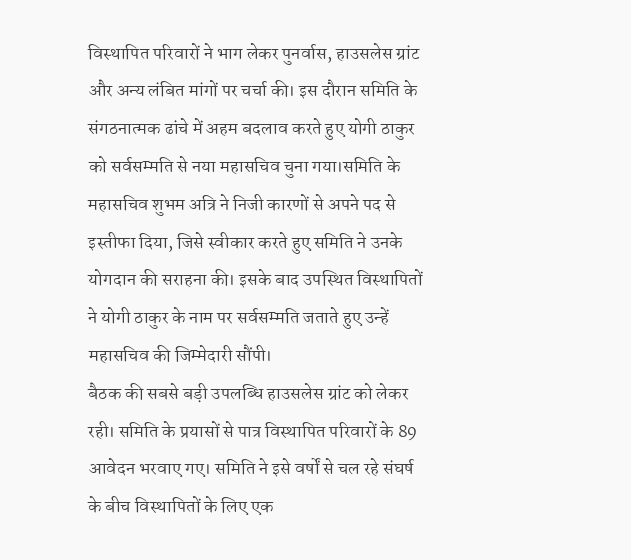विस्थापित परिवारों ने भाग लेकर पुनर्वास, हाउसलेस ग्रांट और अन्य लंबित मांगों पर चर्चा की। इस दौरान समिति के संगठनात्मक ढांचे में अहम बदलाव करते हुए योगी ठाकुर को सर्वसम्मति से नया महासचिव चुना गया।समिति के महासचिव शुभम अत्रि ने निजी कारणों से अपने पद से इस्तीफा दिया, जिसे स्वीकार करते हुए समिति ने उनके योगदान की सराहना की। इसके बाद उपस्थित विस्थापितों ने योगी ठाकुर के नाम पर सर्वसम्मति जताते हुए उन्हें महासचिव की जिम्मेदारी सौंपी।
बैठक की सबसे बड़ी उपलब्धि हाउसलेस ग्रांट को लेकर रही। समिति के प्रयासों से पात्र विस्थापित परिवारों के 89 आवेदन भरवाए गए। समिति ने इसे वर्षों से चल रहे संघर्ष के बीच विस्थापितों के लिए एक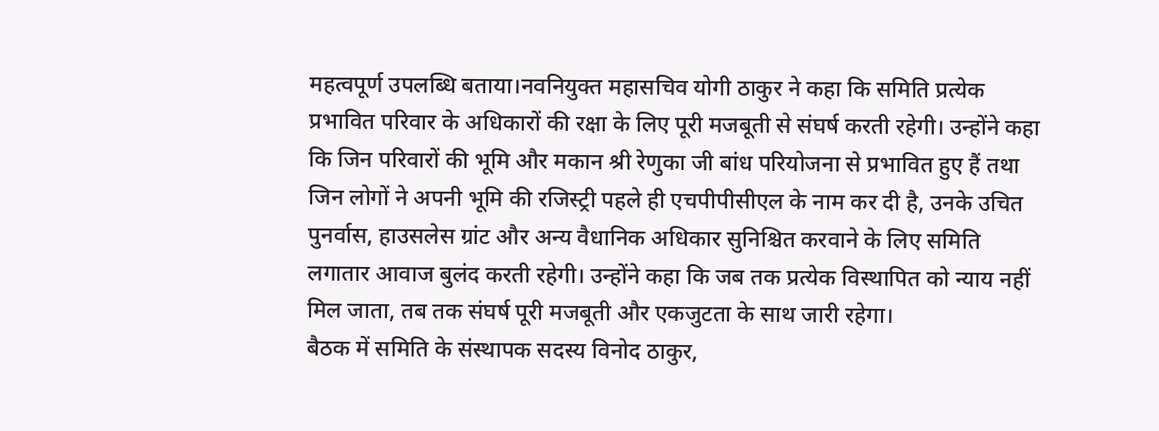महत्वपूर्ण उपलब्धि बताया।नवनियुक्त महासचिव योगी ठाकुर ने कहा कि समिति प्रत्येक प्रभावित परिवार के अधिकारों की रक्षा के लिए पूरी मजबूती से संघर्ष करती रहेगी। उन्होंने कहा कि जिन परिवारों की भूमि और मकान श्री रेणुका जी बांध परियोजना से प्रभावित हुए हैं तथा जिन लोगों ने अपनी भूमि की रजिस्ट्री पहले ही एचपीपीसीएल के नाम कर दी है, उनके उचित पुनर्वास, हाउसलेस ग्रांट और अन्य वैधानिक अधिकार सुनिश्चित करवाने के लिए समिति लगातार आवाज बुलंद करती रहेगी। उन्होंने कहा कि जब तक प्रत्येक विस्थापित को न्याय नहीं मिल जाता, तब तक संघर्ष पूरी मजबूती और एकजुटता के साथ जारी रहेगा।
बैठक में समिति के संस्थापक सदस्य विनोद ठाकुर,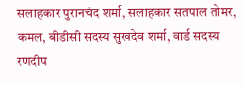सलाहकार पुरानचंद शर्मा, सलाहकार सतपाल तोमर, कमल, बीडीसी सदस्य सुखदेव शर्मा, वार्ड सदस्य रणदीप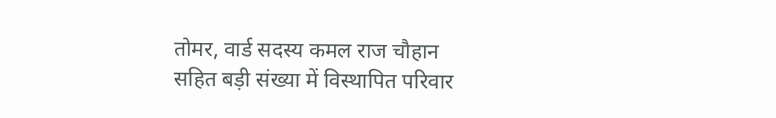तोमर, वार्ड सदस्य कमल राज चौहान सहित बड़ी संख्या में विस्थापित परिवार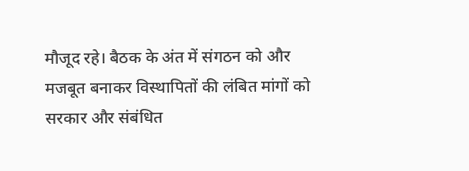मौजूद रहे। बैठक के अंत में संगठन को और मजबूत बनाकर विस्थापितों की लंबित मांगों को सरकार और संबंधित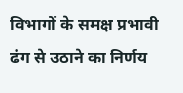विभागों के समक्ष प्रभावी ढंग से उठाने का निर्णय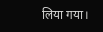लिया गया।